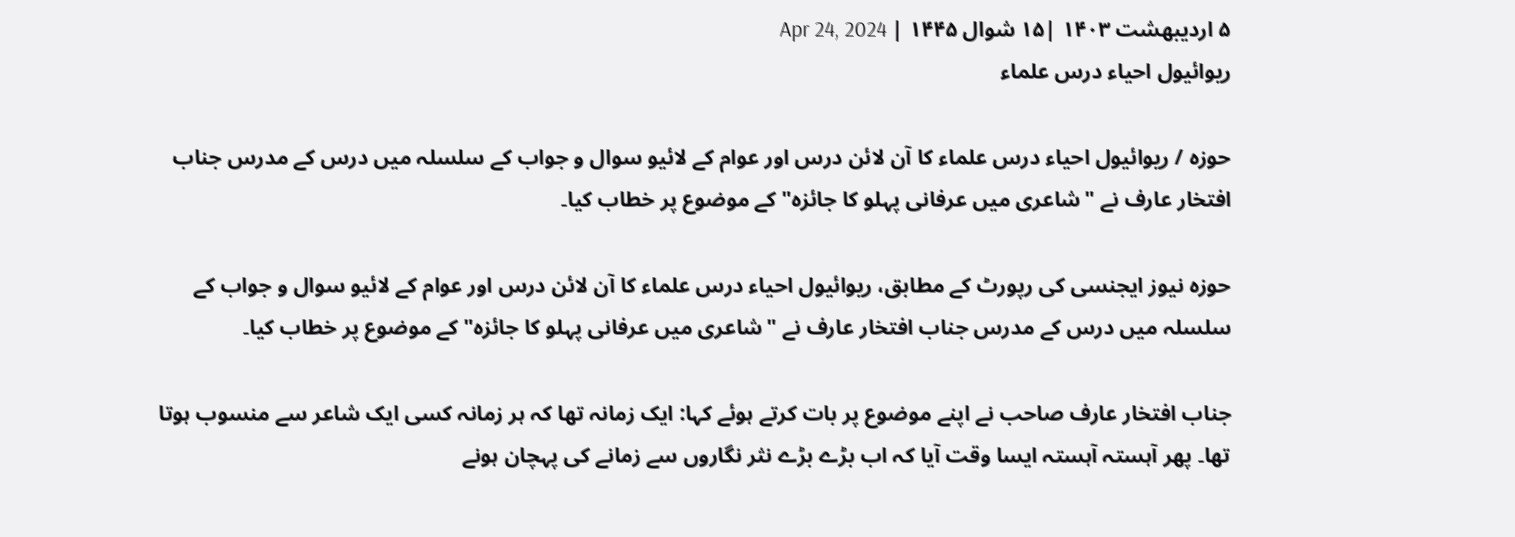۵ اردیبهشت ۱۴۰۳ |۱۵ شوال ۱۴۴۵ | Apr 24, 2024
ریوائیول احیاء درس علماء

حوزہ / ریوائیول احیاء درس علماء کا آن لائن درس اور عوام کے لائیو سوال و جواب کے سلسلہ میں درس کے مدرس جناب افتخار عارف نے "شاعری میں عرفانی پہلو کا جائزہ" کے موضوع پر خطاب کیا۔

حوزہ نیوز ایجنسی کی رپورٹ کے مطابق، ریوائیول احیاء درس علماء کا آن لائن درس اور عوام کے لائیو سوال و جواب کے سلسلہ میں درس کے مدرس جناب افتخار عارف نے "شاعری میں عرفانی پہلو کا جائزہ" کے موضوع پر خطاب کیا۔

جناب افتخار عارف صاحب نے اپنے موضوع پر بات کرتے ہوئے کہا: ایک زمانہ تھا کہ ہر زمانہ کسی ایک شاعر سے منسوب ہوتا تھا۔ پھر آہستہ آہستہ ایسا وقت آیا کہ اب بڑے بڑے نثر نگاروں سے زمانے کی پہچان ہونے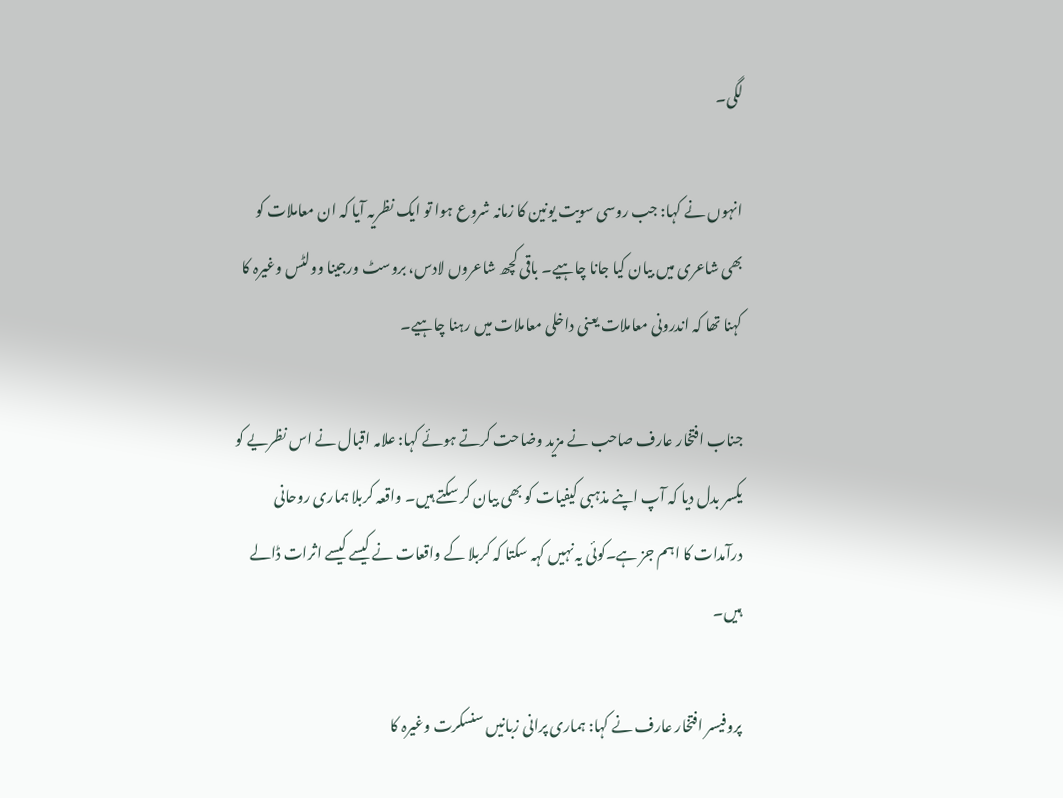لگی۔

انہوں نے کہا: جب روسی سویت یونین کا زمانہ شروع ہوا تو ایک نظریہ آیا کہ ان معاملات کو بھی شاعری میں بیان کیا جانا چاہیے۔ باقی کچھ شاعروں لادس، بروسٹ ورجينا وولٹس وغيرہ کا کہنا تھا کہ اندرونی معاملات یعنی داخلی معاملات میں رہنا چاہیے۔

جناب افتخار عارف صاحب نے مزید وضاحت کرتے ہوئے کہا: علامہ اقبال نے اس نظریے کو یکسر بدل دیا کہ آپ اپنے مذہبی کیفیات کو بھی بیان کر سکتے ہیں۔ واقعہ کربلا ہماری روحانی درآمدات کا اہم جز ہے۔کوئی یہ نہیں کہہ سکتا کہ کربلا کے واقعات نے کیسے کیسے اثرات ڈالے ہیں۔

پروفیسر افتخار عارف نے کہا: ہماری پرانی زبانیں سنسکرت وغیرہ کا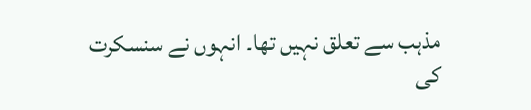مذہب سے تعلق نہیں تھا۔ انہوں نے سنسکرت کی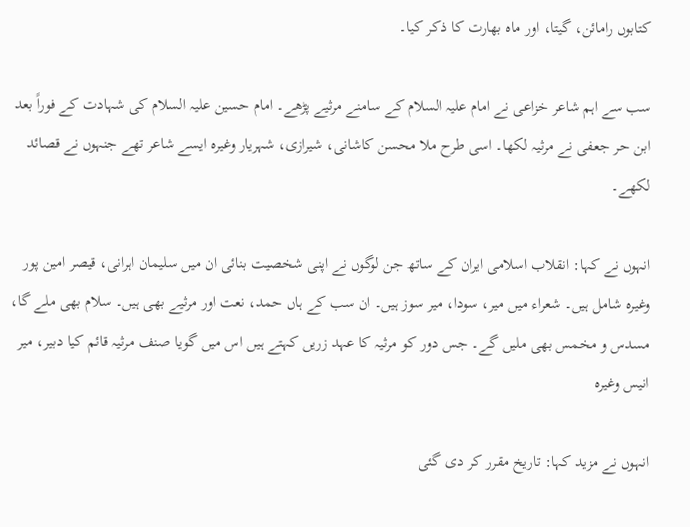کتابوں رامائن، گیتا، اور ماہ بھارت کا ذکر کیا۔

سب سے اہم شاعر خزاعی نے امام علیہ السلام کے سامنے مرثیے پڑھے۔ امام حسین علیہ السلام کی شہادت کے فوراً بعد ابن حر جعفی نے مرثیہ لکھا۔ اسی طرح ملا محسن کاشانی، شیرازی، شہریار وغیرہ ایسے شاعر تھے جنہوں نے قصائد لکھے۔

انہوں نے کہا: انقلاب اسلامی ایران کے ساتھ جن لوگوں نے اپنی شخصیت بنائی ان میں سلیمان اہرانی، قیصر امین پور وغیرہ شامل ہیں۔ شعراء میں میر، سودا، میر سوز ہیں۔ ان سب کے ہاں حمد، نعت اور مرثیے بھی ہیں۔ سلام بھی ملے گا، مسدس و مخمس بھی ملیں گے۔ جس دور کو مرثیہ کا عہد زریں کہتے ہیں اس میں گویا صنف مرثیہ قائم کیا دبیر، میر انیس وغیرہ

انہوں نے مزید کہا: تاریخ مقرر کر دی گئی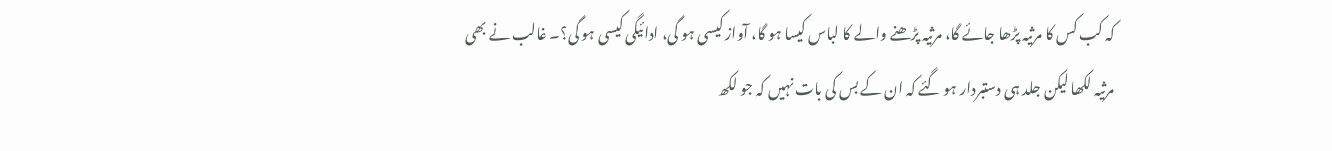کہ کب کس کا مرثیہ پڑھا جائے گا، مرثیہ پڑھنے والے کا لباس کیسا ہو گا، آواز کیسی ہو گی، ادائیگی کیسی ہو گی؟۔ غالب نے بھی مرثیہ لکھا لیکن جلد ہی دستبردار ہو گئے کہ ان کے بس کی بات نہیں کہ جو لکھ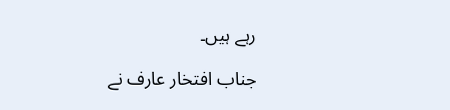رہے ہیں۔

جناب افتخار عارف نے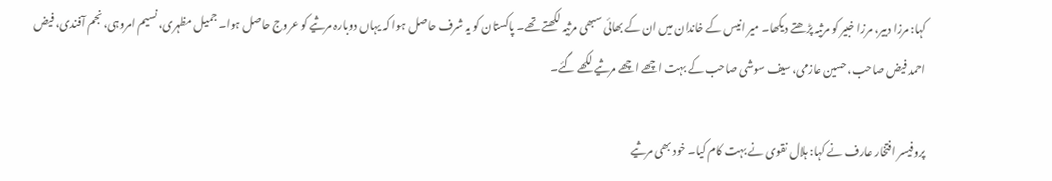کہا: مرزا دبیر، مرزا خبیر کو مرثیہ پڑھتے دیکھا۔ میر انیس کے خاندان میں ان کے بھائی سبھی مرثیہ لکھتے تھے۔ پاکستان کو یہ شرف حاصل ہوا کہ یہاں دوبارہ مرثیے کو عروج حاصل ہوا۔ جمیل مظہری، نسیم امروہی، نجم آفندی، فیض احمد فیض صاحب، حسین عازمی، سیف سوشی صاحب کے بہت اچھے اچھے مرثیے لکھے گئے۔

پروفیسر افتخار عارف نے کہا: ہلال نقوی نے بہت کام کیا۔ خود بھی مرثیے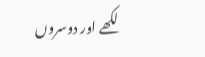لکھے اور دوسروں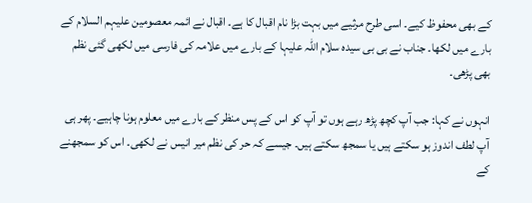کے بھی محفوظ کیے۔ اسی طرح مرثیے میں بہت بڑا نام اقبال کا ہے۔ اقبال نے ائمہ معصومین علیہم السلام کے بارے میں لکھا۔ جناب نے بی بی سیدہ سلام اللہ علیہا کے بارے میں علامہ کی فارسی میں لکھی گئی نظم بھی پڑھی۔

انہوں نے کہا: جب آپ کچھ پڑھ رہے ہوں تو آپ کو اس کے پس منظر کے بارے میں معلوم ہونا چاہیے۔ پھر ہی آپ لطف اندوز ہو سکتے ہیں یا سمجھ سکتے ہیں۔ جیسے کہ حر کی نظم میر انیس نے لکھی۔ اس کو سمجھنے کے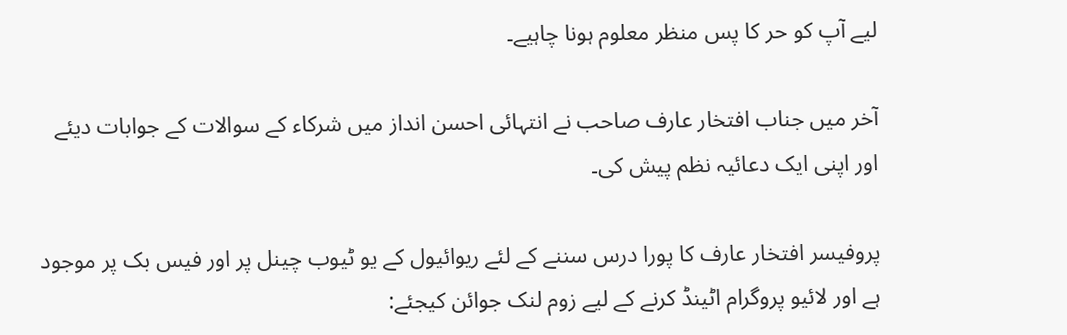لیے آپ کو حر کا پس منظر معلوم ہونا چاہیے۔

آخر میں جناب افتخار عارف صاحب نے انتہائی احسن انداز میں شرکاء کے سوالات کے جوابات دیئے اور اپنی ایک دعائیہ نظم پیش کی۔

پروفیسر افتخار عارف کا پورا درس سننے کے لئے ریوائیول کے یو ٹیوب چینل پر اور فیس بک پر موجود ہے اور لائیو پروگرام اٹینڈ کرنے کے لیے زوم لنک جوائن کیجئے: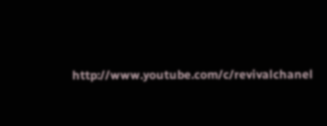http://www.youtube.com/c/revivalchanel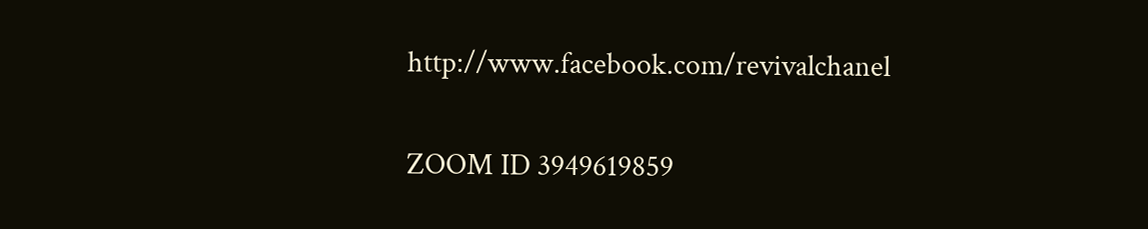http://www.facebook.com/revivalchanel

ZOOM ID 3949619859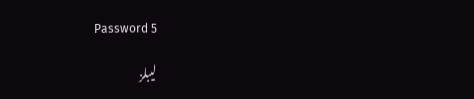Password 5

لیبلز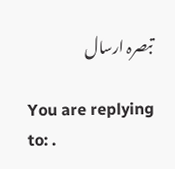تبصرہ ارسال

You are replying to: .